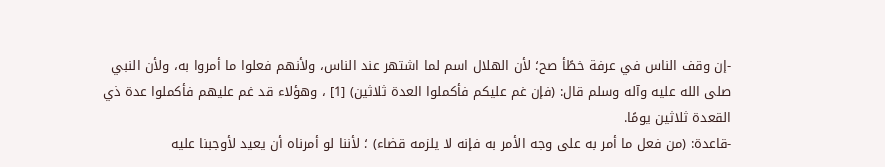-إن وقف الناس في عرفة خطًأ صح؛ لأن الهلال اسم لما اشتهر عند الناس، ولأنهم فعلوا ما أمروا به، ولأن النبي صلى الله عليه وآله وسلم قال: (فإن غم عليكم فأكملوا العدة ثلاثين) [1] ، وهؤلاء قد غم عليهم فأكملوا عدة ذي القعدة ثلاثين يومًا.
-قاعدة: (من فعل ما أمر به على وجه الأمر به فإنه لا يلزمه قضاء) ؛ لأننا لو أمرناه أن يعيد لأوجبنا عليه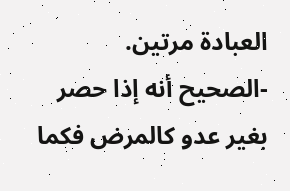العبادة مرتين.
-الصحيح أنه إذا حصر بغير عدو كالمرض فكما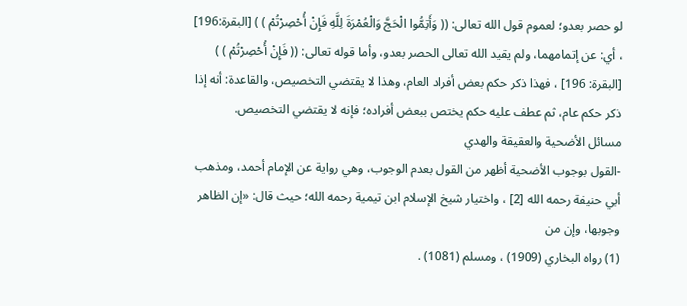لو حصر بعدو؛ لعموم قول الله تعالى: (( وَأَتِمُّوا الْحَجَّ وَالْعُمْرَةَ لِلَّهِ فَإِنْ أُحْصِرْتُمْ ) ) [البقرة:196] ، أي: عن إتمامهما، ولم يقيد الله تعالى الحصر بعدو، وأما قوله تعالى: (( فَإِنْ أُحْصِرْتُمْ ) ) [البقرة: 196] ، فهذا ذكر حكم بعض أفراد العام، وهذا لا يقتضي التخصيص، والقاعدة: أنه إذا ذكر حكم عام، ثم عطف عليه حكم يختص ببعض أفراده؛ فإنه لا يقتضي التخصيص.
مسائل الأضحية والعقيقة والهدي
-القول بوجوب الأضحية أظهر من القول بعدم الوجوب، وهي رواية عن الإمام أحمد، ومذهب أبي حنيفة رحمه الله [2] ، واختيار شيخ الإسلام ابن تيمية رحمه الله؛ حيث قال: «إن الظاهر وجوبها، وإن من
(1) رواه البخاري (1909) ، ومسلم (1081) .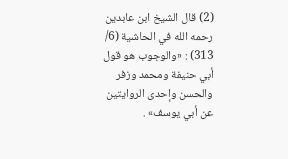(2) قال الشيخ ابن عابدين رحمه الله في الحاشية (6/ 313) : «والوجوب هو قول أبي حنيفة ومحمد وزفر والحسن وإحدى الروايتين عن أبي يوسف» .